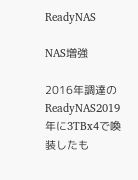ReadyNAS

NAS増強

2016年調達のReadyNAS2019年に3TBx4で喚装したも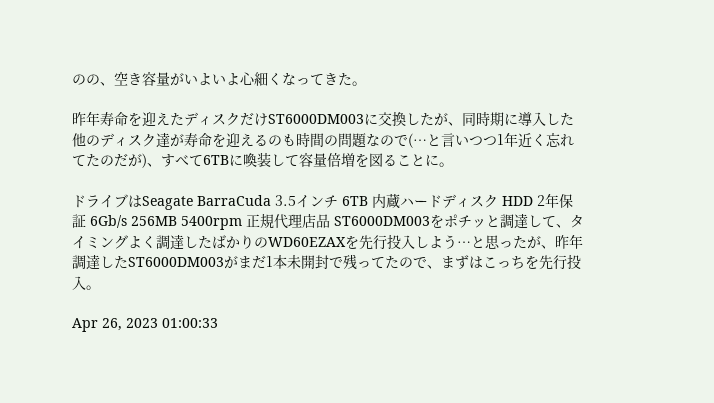のの、空き容量がいよいよ心細くなってきた。

昨年寿命を迎えたディスクだけST6000DM003に交換したが、同時期に導入した他のディスク達が寿命を迎えるのも時間の問題なので(…と言いつつ1年近く忘れてたのだが)、すべて6TBに喚装して容量倍増を図ることに。

ドライブはSeagate BarraCuda 3.5インチ 6TB 内蔵ハードディスク HDD 2年保証 6Gb/s 256MB 5400rpm 正規代理店品 ST6000DM003をポチッと調達して、タイミングよく調達したばかりのWD60EZAXを先行投入しよう…と思ったが、昨年調達したST6000DM003がまだ1本未開封で残ってたので、まずはこっちを先行投入。

Apr 26, 2023 01:00:33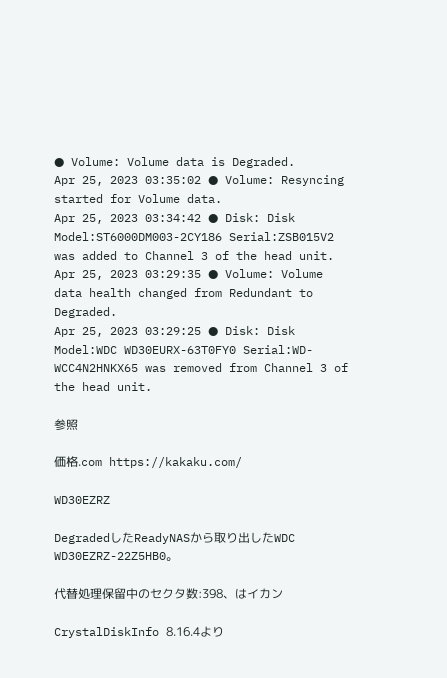● Volume: Volume data is Degraded.
Apr 25, 2023 03:35:02 ● Volume: Resyncing started for Volume data.
Apr 25, 2023 03:34:42 ● Disk: Disk Model:ST6000DM003-2CY186 Serial:ZSB015V2 was added to Channel 3 of the head unit.
Apr 25, 2023 03:29:35 ● Volume: Volume data health changed from Redundant to Degraded.
Apr 25, 2023 03:29:25 ● Disk: Disk Model:WDC WD30EURX-63T0FY0 Serial:WD-WCC4N2HNKX65 was removed from Channel 3 of the head unit.

参照

価格.com https://kakaku.com/

WD30EZRZ

DegradedしたReadyNASから取り出したWDC WD30EZRZ-22Z5HB0。

代替処理保留中のセクタ数:398、はイカン

CrystalDiskInfo 8.16.4より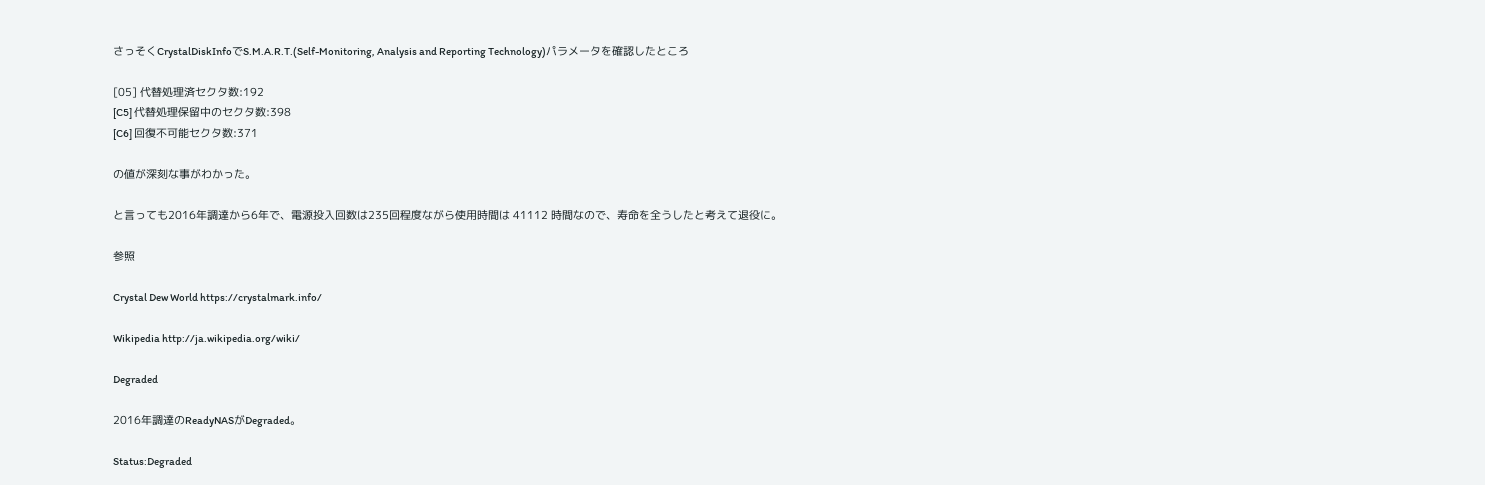さっそくCrystalDiskInfoでS.M.A.R.T.(Self-Monitoring, Analysis and Reporting Technology)パラメータを確認したところ

[05] 代替処理済セクタ数:192
[C5] 代替処理保留中のセクタ数:398
[C6] 回復不可能セクタ数:371

の値が深刻な事がわかった。

と言っても2016年調達から6年で、電源投入回数は235回程度ながら使用時間は 41112 時間なので、寿命を全うしたと考えて退役に。

参照

Crystal Dew World https://crystalmark.info/

Wikipedia http://ja.wikipedia.org/wiki/

Degraded

2016年調達のReadyNASがDegraded。

Status:Degraded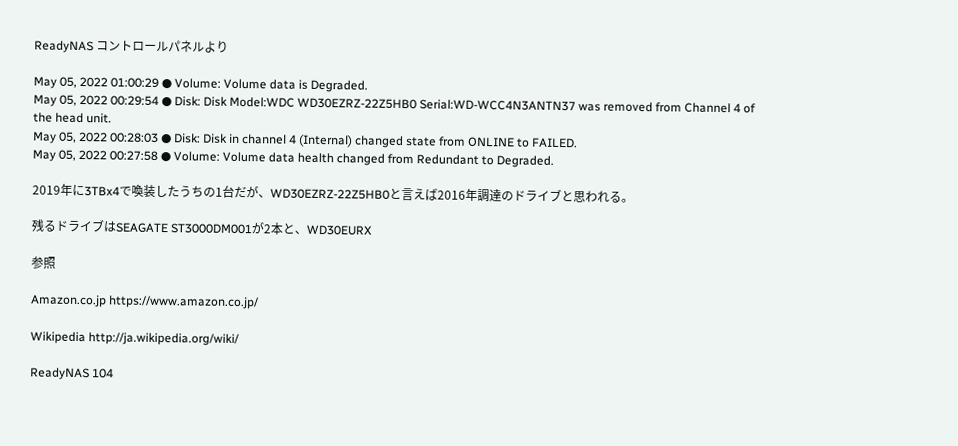ReadyNAS コントロールパネルより

May 05, 2022 01:00:29 ● Volume: Volume data is Degraded.
May 05, 2022 00:29:54 ● Disk: Disk Model:WDC WD30EZRZ-22Z5HB0 Serial:WD-WCC4N3ANTN37 was removed from Channel 4 of the head unit.
May 05, 2022 00:28:03 ● Disk: Disk in channel 4 (Internal) changed state from ONLINE to FAILED.
May 05, 2022 00:27:58 ● Volume: Volume data health changed from Redundant to Degraded.

2019年に3TBx4で喚装したうちの1台だが、WD30EZRZ-22Z5HB0と言えば2016年調達のドライブと思われる。

残るドライブはSEAGATE ST3000DM001が2本と、WD30EURX

参照

Amazon.co.jp https://www.amazon.co.jp/

Wikipedia http://ja.wikipedia.org/wiki/

ReadyNAS 104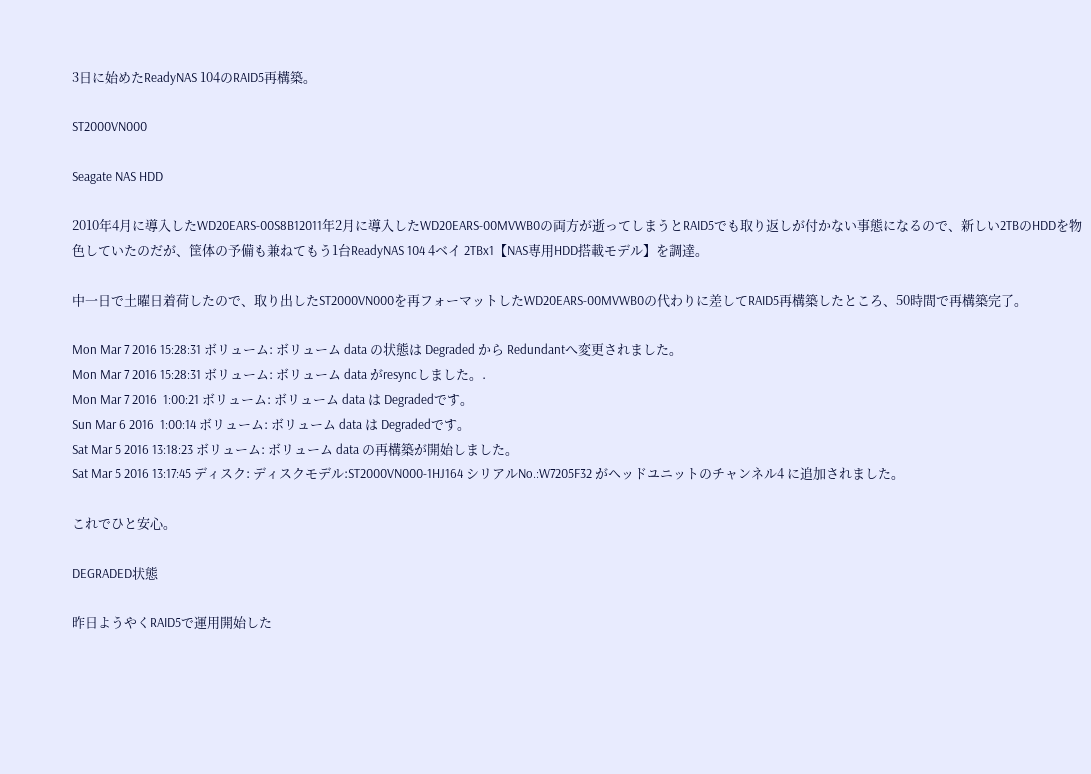3日に始めたReadyNAS 104のRAID5再構築。

ST2000VN000

Seagate NAS HDD

2010年4月に導入したWD20EARS-00S8B12011年2月に導入したWD20EARS-00MVWB0の両方が逝ってしまうとRAID5でも取り返しが付かない事態になるので、新しい2TBのHDDを物色していたのだが、筐体の予備も兼ねてもう1台ReadyNAS 104 4ベイ 2TBx1【NAS専用HDD搭載モデル】を調達。

中一日で土曜日着荷したので、取り出したST2000VN000を再フォーマットしたWD20EARS-00MVWB0の代わりに差してRAID5再構築したところ、50時間で再構築完了。

Mon Mar 7 2016 15:28:31 ボリューム: ボリューム data の状態は Degraded から Redundantへ変更されました。
Mon Mar 7 2016 15:28:31 ボリューム: ボリューム data がresyncしました。.
Mon Mar 7 2016  1:00:21 ボリューム: ボリューム data は Degradedです。
Sun Mar 6 2016  1:00:14 ボリューム: ボリューム data は Degradedです。
Sat Mar 5 2016 13:18:23 ボリューム: ボリューム data の再構築が開始しました。
Sat Mar 5 2016 13:17:45 ディスク: ディスクモデル:ST2000VN000-1HJ164 シリアルNo.:W7205F32 がヘッドユニットのチャンネル4 に追加されました。

これでひと安心。

DEGRADED状態

昨日ようやくRAID5で運用開始した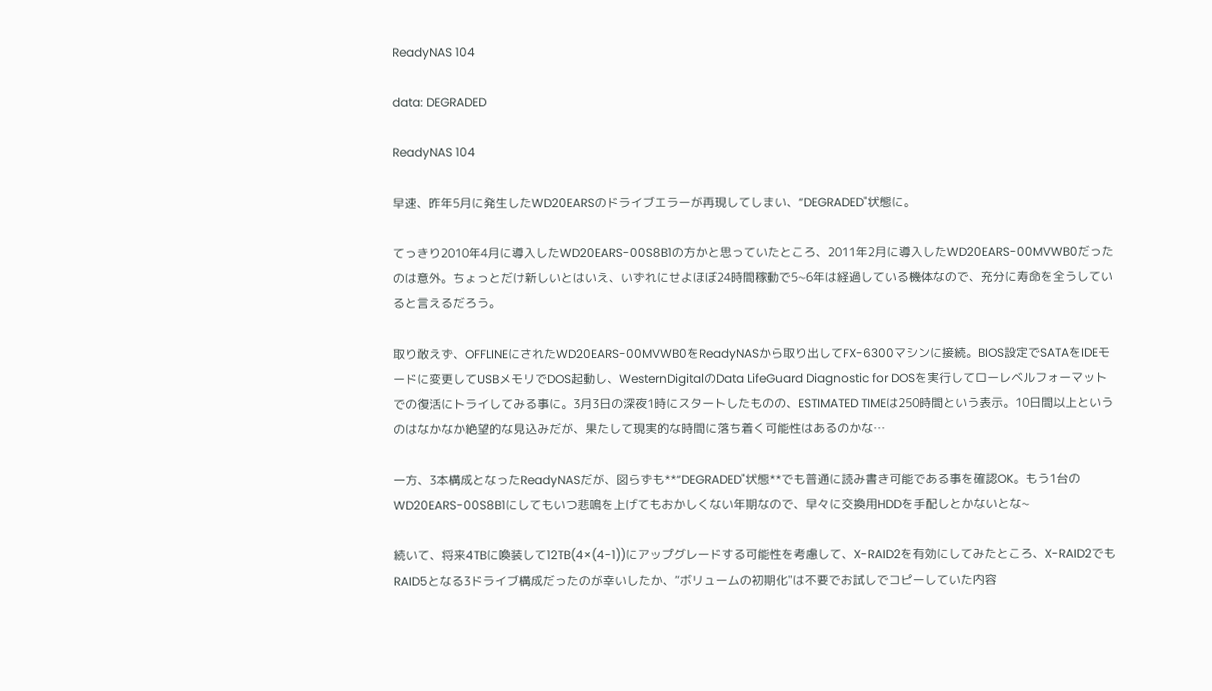ReadyNAS 104

data: DEGRADED

ReadyNAS 104

早速、昨年5月に発生したWD20EARSのドライブエラーが再現してしまい、“DEGRADED"状態に。

てっきり2010年4月に導入したWD20EARS-00S8B1の方かと思っていたところ、2011年2月に導入したWD20EARS-00MVWB0だったのは意外。ちょっとだけ新しいとはいえ、いずれにせよほぼ24時間稼動で5~6年は経過している機体なので、充分に寿命を全うしていると言えるだろう。

取り敢えず、OFFLINEにされたWD20EARS-00MVWB0をReadyNASから取り出してFX-6300マシンに接続。BIOS設定でSATAをIDEモードに変更してUSBメモリでDOS起動し、WesternDigitalのData LifeGuard Diagnostic for DOSを実行してローレベルフォーマットでの復活にトライしてみる事に。3月3日の深夜1時にスタートしたものの、ESTIMATED TIMEは250時間という表示。10日間以上というのはなかなか絶望的な見込みだが、果たして現実的な時間に落ち着く可能性はあるのかな…

一方、3本構成となったReadyNASだが、図らずも**“DEGRADED"状態**でも普通に読み書き可能である事を確認OK。もう1台のWD20EARS-00S8B1にしてもいつ悲鳴を上げてもおかしくない年期なので、早々に交換用HDDを手配しとかないとな~

続いて、将来4TBに喚装して12TB(4×(4-1))にアップグレードする可能性を考慮して、X-RAID2を有効にしてみたところ、X-RAID2でもRAID5となる3ドライブ構成だったのが幸いしたか、“ボリュームの初期化"は不要でお試しでコピーしていた内容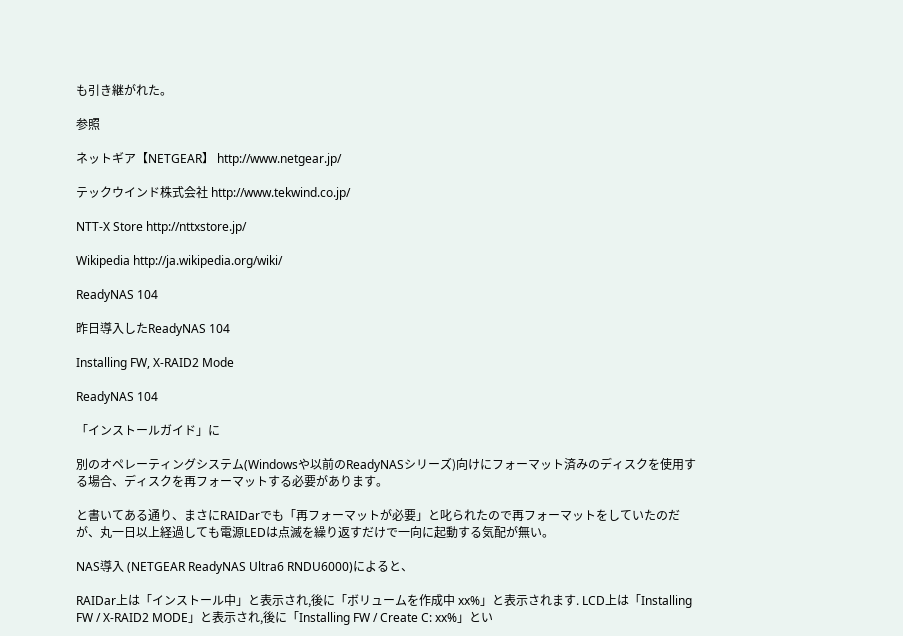も引き継がれた。

参照

ネットギア【NETGEAR】 http://www.netgear.jp/

テックウインド株式会社 http://www.tekwind.co.jp/

NTT-X Store http://nttxstore.jp/

Wikipedia http://ja.wikipedia.org/wiki/

ReadyNAS 104

昨日導入したReadyNAS 104

Installing FW, X-RAID2 Mode

ReadyNAS 104

「インストールガイド」に

別のオペレーティングシステム(Windowsや以前のReadyNASシリーズ)向けにフォーマット済みのディスクを使用する場合、ディスクを再フォーマットする必要があります。

と書いてある通り、まさにRAIDarでも「再フォーマットが必要」と叱られたので再フォーマットをしていたのだが、丸一日以上経過しても電源LEDは点滅を繰り返すだけで一向に起動する気配が無い。

NAS導入 (NETGEAR ReadyNAS Ultra6 RNDU6000)によると、

RAIDar上は「インストール中」と表示され,後に「ボリュームを作成中 xx%」と表示されます. LCD上は「Installing FW / X-RAID2 MODE」と表示され,後に「Installing FW / Create C: xx%」とい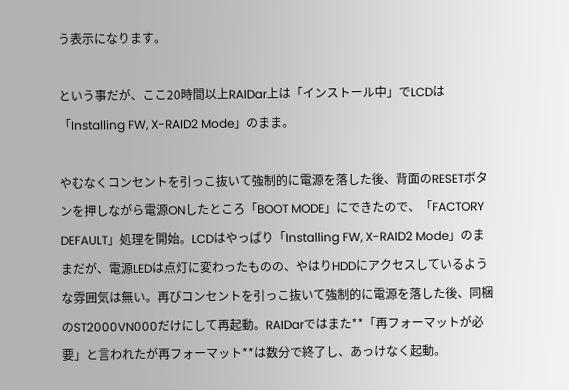う表示になります。

という事だが、ここ20時間以上RAIDar上は「インストール中」でLCDは「Installing FW, X-RAID2 Mode」のまま。

やむなくコンセントを引っこ抜いて強制的に電源を落した後、背面のRESETボタンを押しながら電源ONしたところ「BOOT MODE」にできたので、「FACTORY DEFAULT」処理を開始。LCDはやっぱり「Installing FW, X-RAID2 Mode」のままだが、電源LEDは点灯に変わったものの、やはりHDDにアクセスしているような雰囲気は無い。再びコンセントを引っこ抜いて強制的に電源を落した後、同梱のST2000VN000だけにして再起動。RAIDarではまた**「再フォーマットが必要」と言われたが再フォーマット**は数分で終了し、あっけなく起動。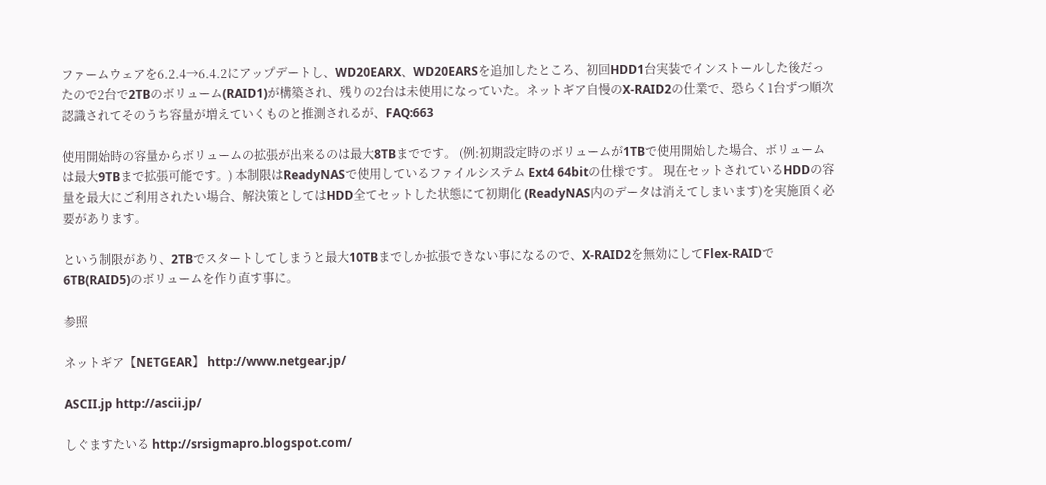ファームウェアを6.2.4→6.4.2にアップデートし、WD20EARX、WD20EARSを追加したところ、初回HDD1台実装でインストールした後だったので2台で2TBのボリューム(RAID1)が構築され、残りの2台は未使用になっていた。ネットギア自慢のX-RAID2の仕業で、恐らく1台ずつ順次認識されてそのうち容量が増えていくものと推測されるが、FAQ:663

使用開始時の容量からボリュームの拡張が出来るのは最大8TBまでです。 (例:初期設定時のボリュームが1TBで使用開始した場合、ボリュームは最大9TBまで拡張可能です。) 本制限はReadyNASで使用しているファイルシステム Ext4 64bitの仕様です。 現在セットされているHDDの容量を最大にご利用されたい場合、解決策としてはHDD全てセットした状態にて初期化 (ReadyNAS内のデータは消えてしまいます)を実施頂く必要があります。

という制限があり、2TBでスタートしてしまうと最大10TBまでしか拡張できない事になるので、X-RAID2を無効にしてFlex-RAIDで6TB(RAID5)のボリュームを作り直す事に。

参照

ネットギア【NETGEAR】 http://www.netgear.jp/

ASCII.jp http://ascii.jp/

しぐますたいる http://srsigmapro.blogspot.com/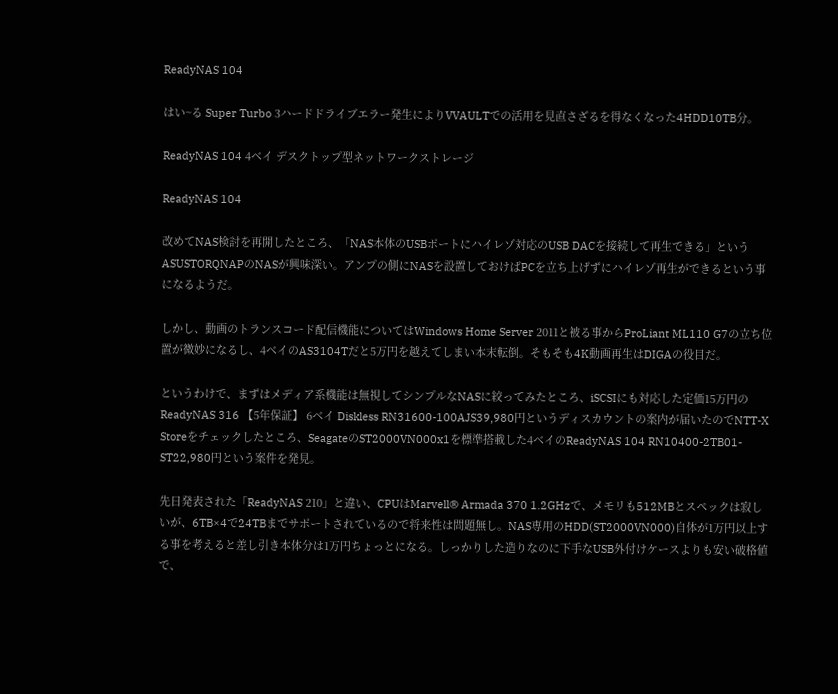ReadyNAS 104

はい~る Super Turbo 3ハードドライブエラー発生によりVVAULTでの活用を見直さざるを得なくなった4HDD10TB分。

ReadyNAS 104 4ベイ デスクトップ型ネットワークストレージ

ReadyNAS 104

改めてNAS検討を再開したところ、「NAS本体のUSBポートにハイレゾ対応のUSB DACを接続して再生できる」というASUSTORQNAPのNASが興味深い。アンプの側にNASを設置しておけばPCを立ち上げずにハイレゾ再生ができるという事になるようだ。

しかし、動画のトランスコード配信機能についてはWindows Home Server 2011と被る事からProLiant ML110 G7の立ち位置が微妙になるし、4ベイのAS3104Tだと5万円を越えてしまい本末転倒。そもそも4K動画再生はDIGAの役目だ。

というわけで、まずはメディア系機能は無視してシンプルなNASに絞ってみたところ、iSCSIにも対応した定価15万円のReadyNAS 316 【5年保証】 6ベイ Diskless RN31600-100AJS39,980円というディスカウントの案内が届いたのでNTT-X Storeをチェックしたところ、SeagateのST2000VN000x1を標準搭載した4ベイのReadyNAS 104 RN10400-2TB01-ST22,980円という案件を発見。

先日発表された「ReadyNAS 210」と違い、CPUはMarvell® Armada 370 1.2GHzで、メモリも512MBとスペックは寂しいが、6TB×4で24TBまでサポートされているので将来性は問題無し。NAS専用のHDD(ST2000VN000)自体が1万円以上する事を考えると差し引き本体分は1万円ちょっとになる。しっかりした造りなのに下手なUSB外付けケースよりも安い破格値で、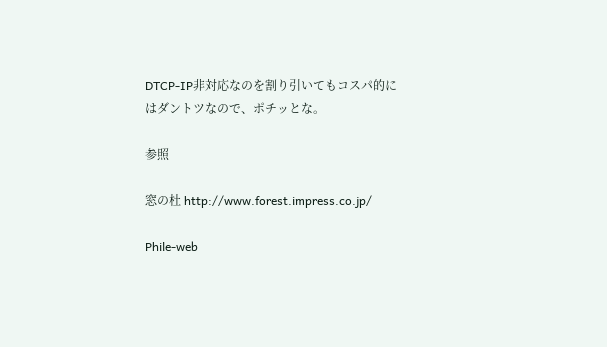DTCP-IP非対応なのを割り引いてもコスパ的にはダントツなので、ポチッとな。

参照

窓の杜 http://www.forest.impress.co.jp/

Phile-web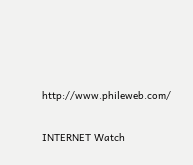http://www.phileweb.com/

INTERNET Watch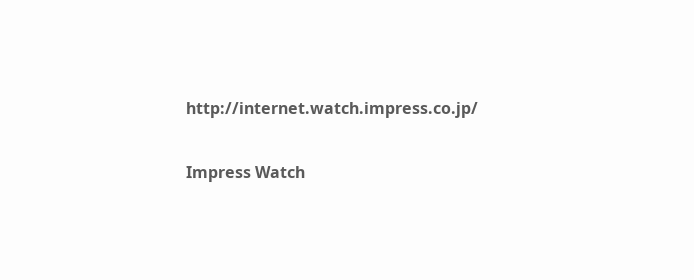http://internet.watch.impress.co.jp/

Impress Watch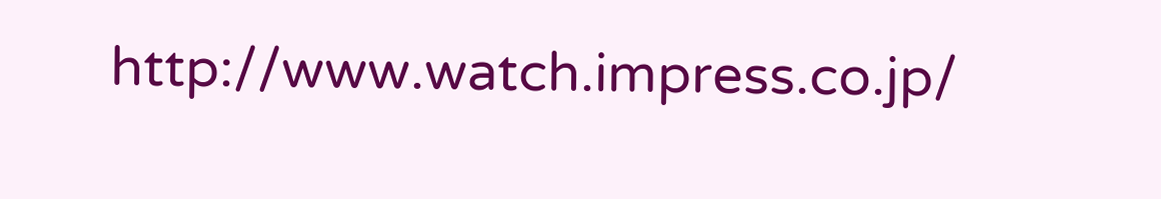http://www.watch.impress.co.jp/